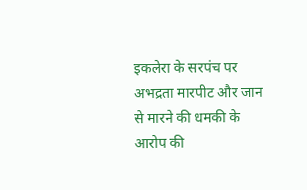इकलेरा के सरपंच पर अभद्रता मारपीट और जान से मारने की धमकी के आरोप की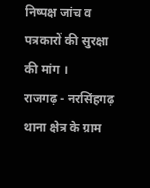निष्पक्ष जांच व पत्रकारों की सुरक्षा की मांग ।
राजगढ़ - नरसिंहगढ़ थाना क्षेत्र के ग्राम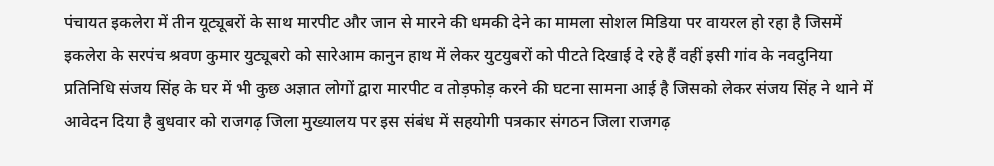पंचायत इकलेरा में तीन यूट्यूबरों के साथ मारपीट और जान से मारने की धमकी देने का मामला सोशल मिडिया पर वायरल हो रहा है जिसमें इकलेरा के सरपंच श्रवण कुमार युट्यूबरो को सारेआम कानुन हाथ में लेकर युटयुबरों को पीटते दिखाई दे रहे हैं वहीं इसी गांव के नवदुनिया प्रतिनिधि संजय सिंह के घर में भी कुछ अज्ञात लोगों द्वारा मारपीट व तोड़फोड़ करने की घटना सामना आई है जिसको लेकर संजय सिंह ने थाने में आवेदन दिया है बुधवार को राजगढ़ जिला मुख्यालय पर इस संबंध में सहयोगी पत्रकार संगठन जिला राजगढ़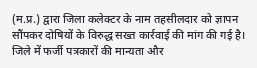(म.प्र.) द्वारा जिला कलेक्टर के नाम तहसीलदार को ज्ञापन सौंपकर दोषियों के विरुद्ध सख्त कार्रवाई की मांग की गई है।
जिले में फर्जी पत्रकारों की मान्यता और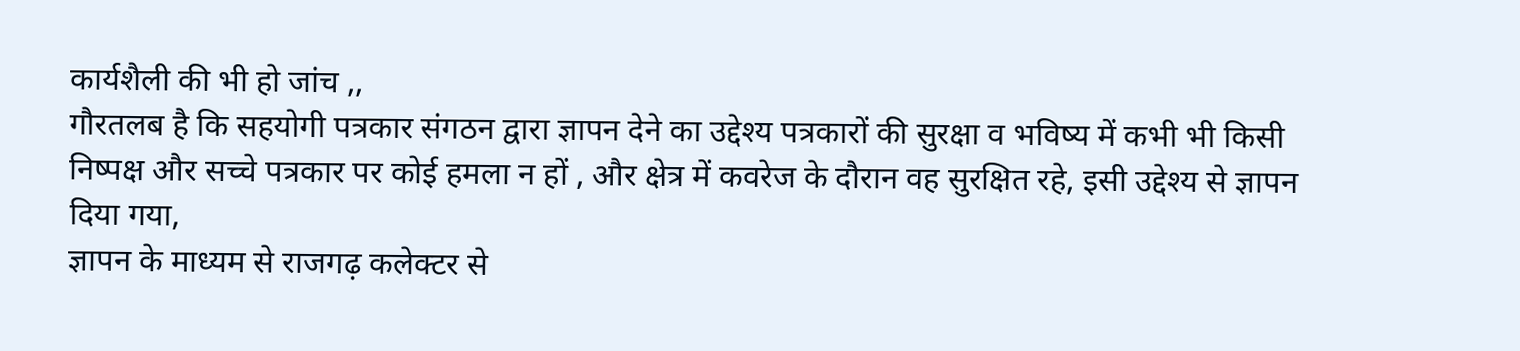कार्यशैली की भी हो जांच ,,
गौरतलब है कि सहयोगी पत्रकार संगठन द्वारा ज्ञापन देने का उद्देश्य पत्रकारों की सुरक्षा व भविष्य में कभी भी किसी निष्पक्ष और सच्चे पत्रकार पर कोई हमला न हों , और क्षेत्र में कवरेज के दौरान वह सुरक्षित रहे, इसी उद्देश्य से ज्ञापन दिया गया,
ज्ञापन के माध्यम से राजगढ़ कलेक्टर से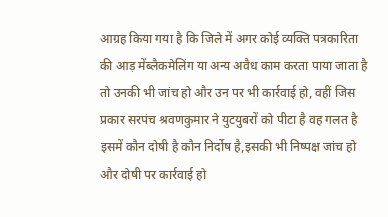आग्रह किया गया है कि जिले में अगर कोई व्यक्ति पत्रकारिता की आड़ मेंब्लैकमेलिंग या अन्य अवैध काम करता पाया जाता है तो उनकी भी जांच हो और उन पर भी कार्रवाई हो, वहीं जिस प्रकार सरपंच श्रवणकुमार ने युटयुबरों को पीटा है वह गलत है इसमें कौन दोषी है कौन निर्दोष है,इसकी भी निष्पक्ष जांच हो और दोषी पर कार्रवाई हो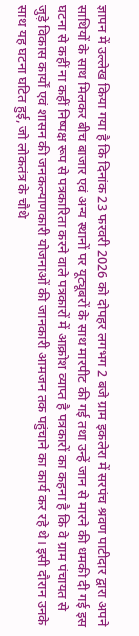ज्ञापन में उल्लेख किया गया है कि दिनांक 23 फरवरी 2026 को दोपहर लगभग 2 बजे ग्राम इकलेरा में सरपंच श्रवण पाटीदार द्वारा अपने साथियों के साथ मिलकर बीच बाजार एवं अन्य स्थानों पर यूट्यूबरों के साथ मारपीट की गई तथा उन्हें जान से मारने की धमकी दी गई इस घटना से कहीं ना कहीं निष्पक्ष रूप से पत्रकारिता करने वाले पत्रकारों में आक्रोश व्याप्त है पत्रकारों का कहना है कि वे ग्राम पंचायत से जुड़े विकास कार्यों एवं शासन की जनकल्याणकारी योजनाओं की जानकारी आमजन तक पहुंचाने का कार्य कर रहे थे। इसी दौरान उनके साथ यह घटना घटित हुई, जो लोकतंत्र के चौथे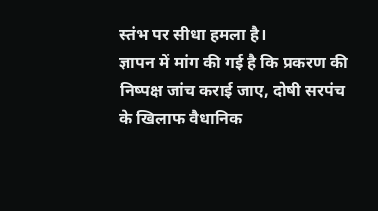स्तंभ पर सीधा हमला है।
ज्ञापन में मांग की गई है कि प्रकरण की निष्पक्ष जांच कराई जाए, दोषी सरपंच के खिलाफ वैधानिक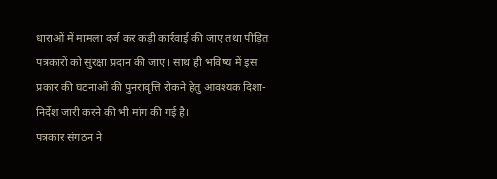धाराओं में मामला दर्ज कर कड़ी कार्रवाई की जाए तथा पीड़ित पत्रकारों को सुरक्षा प्रदान की जाए। साथ ही भविष्य में इस प्रकार की घटनाओं की पुनरावृत्ति रोकने हेतु आवश्यक दिशा-निर्देश जारी करने की भी मांग की गई है।
पत्रकार संगठन ने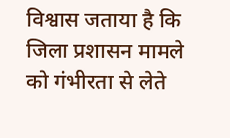विश्वास जताया है कि जिला प्रशासन मामले को गंभीरता से लेते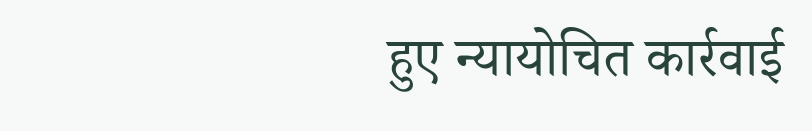हुए न्यायोचित कार्रवाई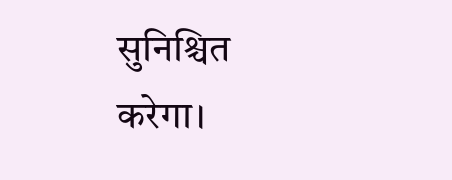सुनिश्चित करेगा।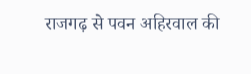राजगढ़ से पवन अहिरवाल की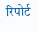रिपोर्ट